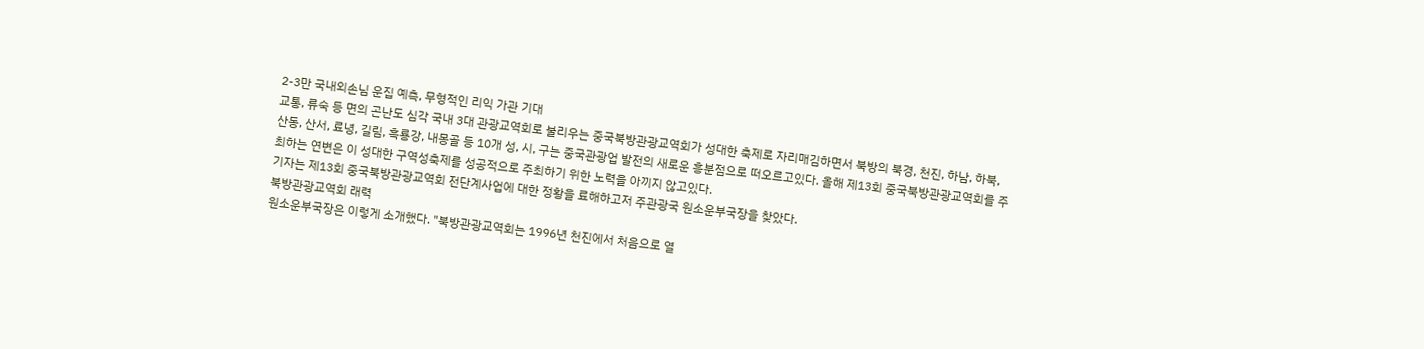2-3만 국내외손님 운집 예측, 무형적인 리익 가관 기대
교통, 류숙 등 면의 곤난도 심각 국내 3대 관광교역회로 불리우는 중국북방관광교역회가 성대한 축제로 자리매김하면서 북방의 북경, 천진, 하남, 하북, 산동, 산서, 료녕, 길림, 흑룡강, 내몽골 등 10개 성, 시, 구는 중국관광업 발전의 새로운 흥분점으로 떠오르고있다. 올해 제13회 중국북방관광교역회를 주최하는 연변은 이 성대한 구역성축제를 성공적으로 주최하기 위한 노력을 아끼지 않고있다.
기자는 제13회 중국북방관광교역회 전단계사업에 대한 정황을 료해하고저 주관광국 원소운부국장을 찾았다.
북방관광교역회 래력
원소운부국장은 이렇게 소개했다. "북방관광교역회는 1996년 천진에서 처음으로 열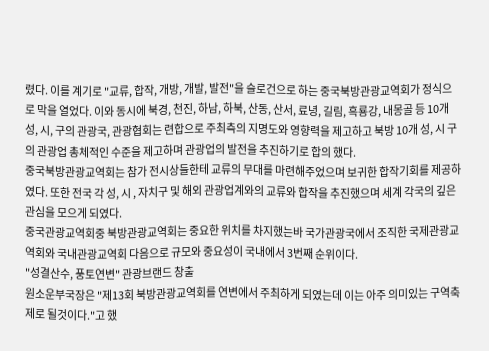렸다. 이를 계기로 "교류, 합작, 개방, 개발, 발전"을 슬로건으로 하는 중국북방관광교역회가 정식으로 막을 열었다. 이와 동시에 북경, 천진, 하남, 하북, 산동, 산서, 료녕, 길림, 흑룡강, 내몽골 등 10개 성, 시, 구의 관광국, 관광협회는 련합으로 주최측의 지명도와 영향력을 제고하고 북방 10개 성, 시 구의 관광업 총체적인 수준을 제고하며 관광업의 발전을 추진하기로 합의 했다.
중국북방관광교역회는 참가 전시상들한테 교류의 무대를 마련해주었으며 보귀한 합작기회를 제공하였다. 또한 전국 각 성, 시 , 자치구 및 해외 관광업계와의 교류와 합작을 추진했으며 세계 각국의 깊은 관심을 모으게 되였다.
중국관광교역회중 북방관광교역회는 중요한 위치를 차지했는바 국가관광국에서 조직한 국제관광교역회와 국내관광교역회 다음으로 규모와 중요성이 국내에서 3번째 순위이다.
"성결산수, 풍토연변" 관광브랜드 창출
원소운부국장은 "제13회 북방관광교역회를 연변에서 주최하게 되였는데 이는 아주 의미있는 구역축제로 될것이다."고 했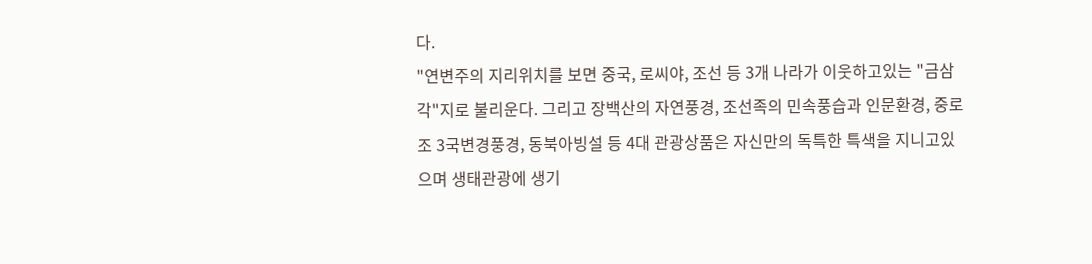다.
"연변주의 지리위치를 보면 중국, 로씨야, 조선 등 3개 나라가 이웃하고있는 "금삼각"지로 불리운다. 그리고 장백산의 자연풍경, 조선족의 민속풍습과 인문환경, 중로조 3국변경풍경, 동북아빙설 등 4대 관광상품은 자신만의 독특한 특색을 지니고있으며 생태관광에 생기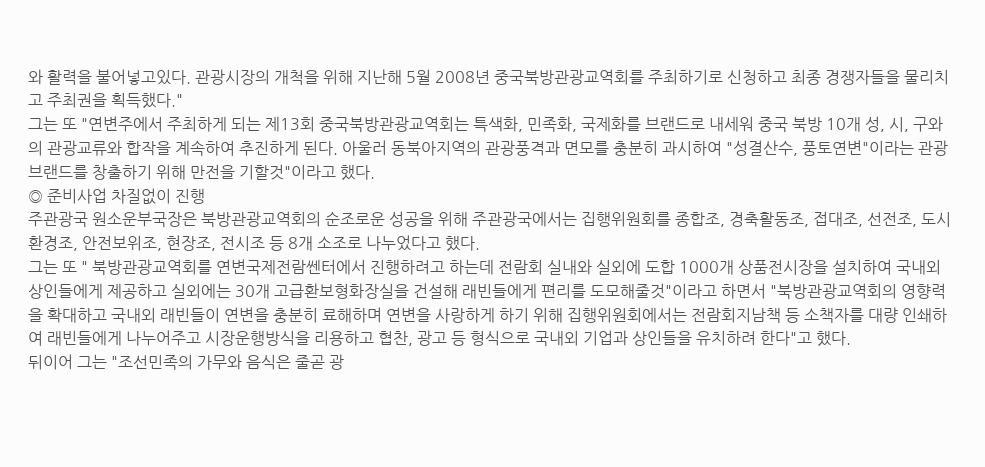와 활력을 불어넣고있다. 관광시장의 개척을 위해 지난해 5월 2008년 중국북방관광교역회를 주최하기로 신청하고 최종 경쟁자들을 물리치고 주최권을 획득했다."
그는 또 "연변주에서 주최하게 되는 제13회 중국북방관광교역회는 특색화, 민족화, 국제화를 브랜드로 내세워 중국 북방 10개 성, 시, 구와의 관광교류와 합작을 계속하여 추진하게 된다. 아울러 동북아지역의 관광풍격과 면모를 충분히 과시하여 "성결산수, 풍토연변"이라는 관광브랜드를 창출하기 위해 만전을 기할것"이라고 했다.
◎ 준비사업 차질없이 진행
주관광국 원소운부국장은 북방관광교역회의 순조로운 성공을 위해 주관광국에서는 집행위원회를 종합조, 경축활동조, 접대조, 선전조, 도시환경조, 안전보위조, 현장조, 전시조 등 8개 소조로 나누었다고 했다.
그는 또 " 북방관광교역회를 연변국제전람쎈터에서 진행하려고 하는데 전람회 실내와 실외에 도합 1000개 상품전시장을 설치하여 국내외 상인들에게 제공하고 실외에는 30개 고급환보형화장실을 건설해 래빈들에게 편리를 도모해줄것"이라고 하면서 "북방관광교역회의 영향력을 확대하고 국내외 래빈들이 연변을 충분히 료해하며 연변을 사랑하게 하기 위해 집행위원회에서는 전람회지남책 등 소책자를 대량 인쇄하여 래빈들에게 나누어주고 시장운행방식을 리용하고 협찬, 광고 등 형식으로 국내외 기업과 상인들을 유치하려 한다"고 했다.
뒤이어 그는 "조선민족의 가무와 음식은 줄곧 광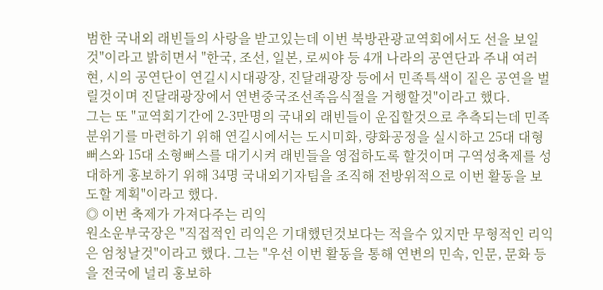범한 국내외 래빈들의 사랑을 받고있는데 이번 북방관광교역회에서도 선을 보일것"이라고 밝히면서 "한국, 조선, 일본, 로씨야 등 4개 나라의 공연단과 주내 여러 현, 시의 공연단이 연길시시대광장, 진달래광장 등에서 민족특색이 짙은 공연을 벌릴것이며 진달래광장에서 연변중국조선족음식절을 거행할것"이라고 했다.
그는 또 "교역회기간에 2-3만명의 국내외 래빈들이 운집할것으로 추측되는데 민족분위기를 마련하기 위해 연길시에서는 도시미화, 량화공정을 실시하고 25대 대형뻐스와 15대 소형뻐스를 대기시켜 래빈들을 영접하도록 할것이며 구역성축제를 성대하게 홍보하기 위해 34명 국내외기자팀을 조직해 전방위적으로 이번 활동을 보도할 계획"이라고 했다.
◎ 이번 축제가 가져다주는 리익
원소운부국장은 "직접적인 리익은 기대했던것보다는 적을수 있지만 무형적인 리익은 엄청날것"이라고 했다. 그는 "우선 이번 활동을 통해 연변의 민속, 인문, 문화 등을 전국에 널리 홍보하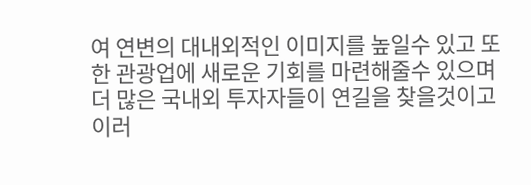여 연변의 대내외적인 이미지를 높일수 있고 또한 관광업에 새로운 기회를 마련해줄수 있으며 더 많은 국내외 투자자들이 연길을 찾을것이고 이러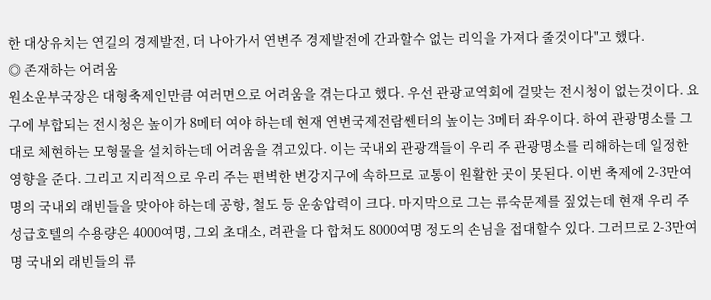한 대상유치는 연길의 경제발전, 더 나아가서 연변주 경제발전에 간과할수 없는 리익을 가져다 줄것이다"고 했다.
◎ 존재하는 어려움
원소운부국장은 대형축제인만큼 여러면으로 어려움을 겪는다고 했다. 우선 관광교역회에 걸맞는 전시청이 없는것이다. 요구에 부합되는 전시청은 높이가 8메터 여야 하는데 현재 연변국제전람쎈터의 높이는 3메터 좌우이다. 하여 관광명소를 그대로 체현하는 모형물을 설치하는데 어려움을 겪고있다. 이는 국내외 관광객들이 우리 주 관광명소를 리해하는데 일정한 영향을 준다. 그리고 지리적으로 우리 주는 편벽한 변강지구에 속하므로 교통이 원활한 곳이 못된다. 이번 축제에 2-3만여명의 국내외 래빈들을 맞아야 하는데 공항, 철도 등 운송압력이 크다. 마지막으로 그는 류숙문제를 짚었는데 현재 우리 주 성급호텔의 수용량은 4000여명, 그외 초대소, 려관을 다 합쳐도 8000여명 정도의 손님을 접대할수 있다. 그러므로 2-3만여명 국내외 래빈들의 류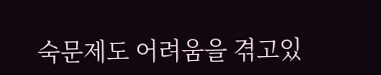숙문제도 어려움을 겪고있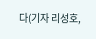다(기자 리성호,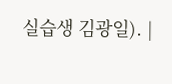실습생 김광일). |